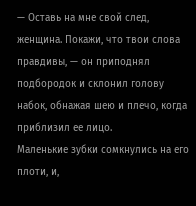— Оставь на мне свой след, женщина. Покажи, что твои слова правдивы, — он приподнял подбородок и склонил голову набок, обнажая шею и плечо, когда приблизил ее лицо.
Маленькие зубки сомкнулись на его плоти, и,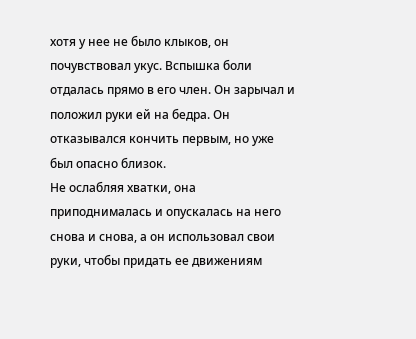хотя у нее не было клыков, он почувствовал укус. Вспышка боли отдалась прямо в его член. Он зарычал и положил руки ей на бедра. Он отказывался кончить первым, но уже был опасно близок.
Не ослабляя хватки, она приподнималась и опускалась на него снова и снова, а он использовал свои руки, чтобы придать ее движениям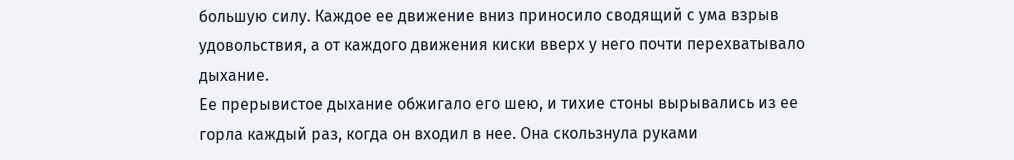большую силу. Каждое ее движение вниз приносило сводящий с ума взрыв удовольствия, а от каждого движения киски вверх у него почти перехватывало дыхание.
Ее прерывистое дыхание обжигало его шею, и тихие стоны вырывались из ее горла каждый раз, когда он входил в нее. Она скользнула руками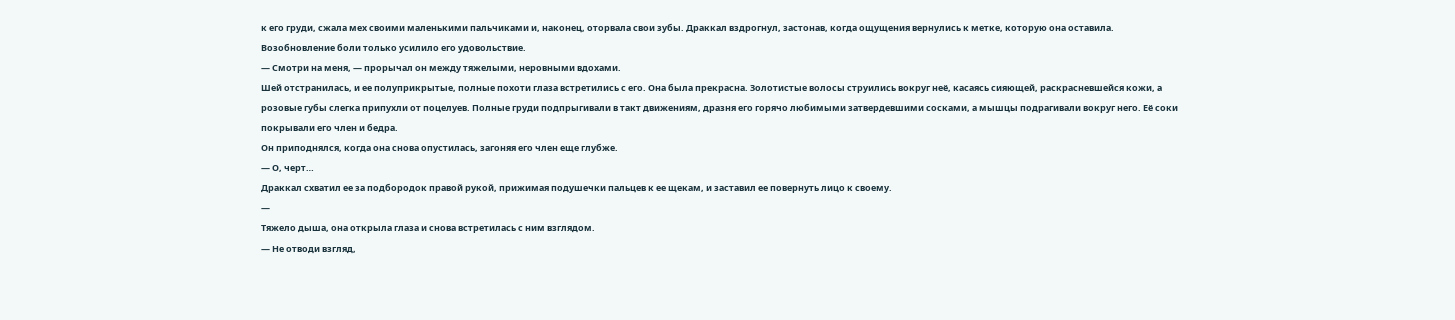к его груди, сжала мех своими маленькими пальчиками и, наконец, оторвала свои зубы. Драккал вздрогнул, застонав, когда ощущения вернулись к метке, которую она оставила. Возобновление боли только усилило его удовольствие.
— Смотри на меня, — прорычал он между тяжелыми, неровными вдохами.
Шей отстранилась, и ее полуприкрытые, полные похоти глаза встретились с его. Она была прекрасна. Золотистые волосы струились вокруг неё, касаясь сияющей, раскрасневшейся кожи, а розовые губы слегка припухли от поцелуев. Полные груди подпрыгивали в такт движениям, дразня его горячо любимыми затвердевшими сосками, а мышцы подрагивали вокруг него. Её соки покрывали его член и бедра.
Он приподнялся, когда она снова опустилась, загоняя его член еще глубже.
— О, черт…
Драккал схватил ее за подбородок правой рукой, прижимая подушечки пальцев к ее щекам, и заставил ее повернуть лицо к своему.
—
Тяжело дыша, она открыла глаза и снова встретилась с ним взглядом.
— Не отводи взгляд,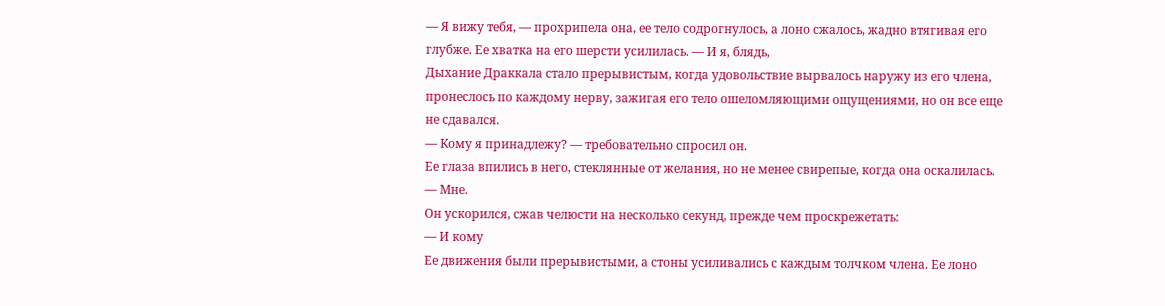— Я вижу тебя, — прохрипела она, ее тело содрогнулось, а лоно сжалось, жадно втягивая его глубже. Ее хватка на его шерсти усилилась. — И я, блядь,
Дыхание Драккала стало прерывистым, когда удовольствие вырвалось наружу из его члена, пронеслось по каждому нерву, зажигая его тело ошеломляющими ощущениями, но он все еще не сдавался.
— Кому я принадлежу? — требовательно спросил он.
Ее глаза впились в него, стеклянные от желания, но не менее свирепые, когда она оскалилась.
— Мне.
Он ускорился, сжав челюсти на несколько секунд, прежде чем проскрежетать:
— И кому
Ее движения были прерывистыми, а стоны усиливались с каждым толчком члена. Ее лоно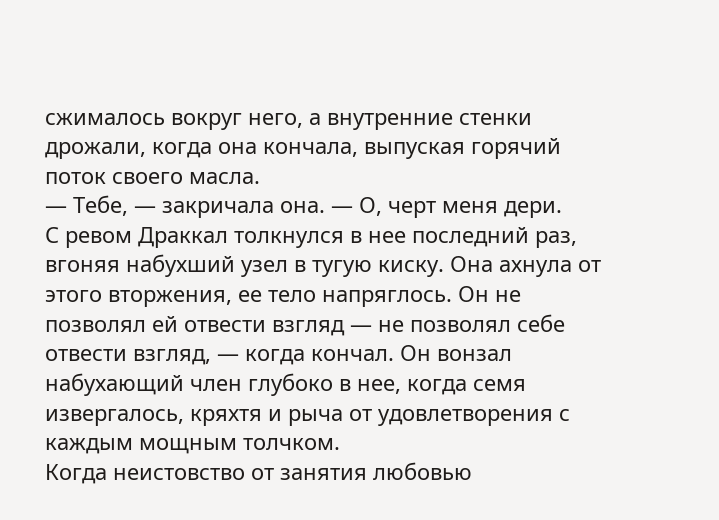сжималось вокруг него, а внутренние стенки дрожали, когда она кончала, выпуская горячий поток своего масла.
— Тебе, — закричала она. — О, черт меня дери.
С ревом Драккал толкнулся в нее последний раз, вгоняя набухший узел в тугую киску. Она ахнула от этого вторжения, ее тело напряглось. Он не позволял ей отвести взгляд — не позволял себе отвести взгляд, — когда кончал. Он вонзал набухающий член глубоко в нее, когда семя извергалось, кряхтя и рыча от удовлетворения с каждым мощным толчком.
Когда неистовство от занятия любовью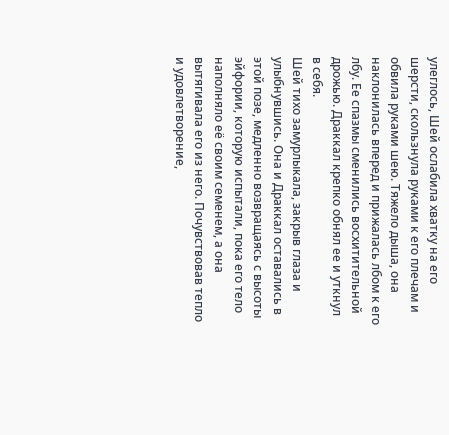улеглось, Шей ослабила хватку на его шерсти, скользнула руками к его плечам и обвила руками шею. Тяжело дыша, она наклонилась вперед и прижалась лбом к его лбу. Ее спазмы сменились восхитительной дрожью. Драккал крепко обнял ее и уткнул в себя.
Шей тихо замурлыкала, закрыв глаза и улыбнувшись. Она и Драккал оставались в этой позе, медленно возвращаясь с высоты эйфории, которую испытали, пока его тело наполняло её своим семенем, а она вытягивала его из него. Почувствовав тепло и удовлетворение,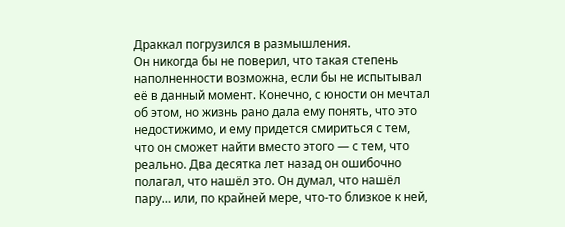Драккал погрузился в размышления.
Он никогда бы не поверил, что такая степень наполненности возможна, если бы не испытывал её в данный момент. Конечно, с юности он мечтал об этом, но жизнь рано дала ему понять, что это недостижимо, и ему придется смириться с тем, что он сможет найти вместо этого — с тем, что реально. Два десятка лет назад он ошибочно полагал, что нашёл это. Он думал, что нашёл пару… или, по крайней мере, что-то близкое к ней,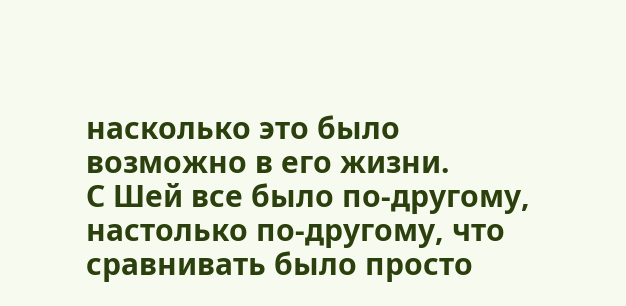насколько это было возможно в его жизни.
С Шей все было по-другому, настолько по-другому, что сравнивать было просто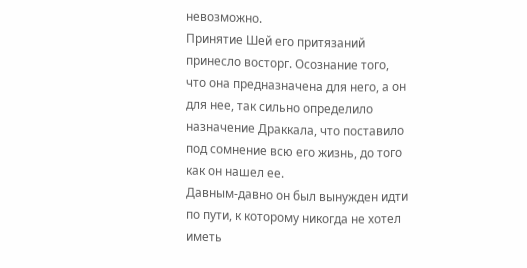невозможно.
Принятие Шей его притязаний принесло восторг. Осознание того, что она предназначена для него, а он для нее, так сильно определило назначение Драккала, что поставило под сомнение всю его жизнь, до того как он нашел ее.
Давным-давно он был вынужден идти по пути, к которому никогда не хотел иметь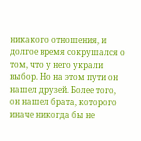никакого отношения, и долгое время сокрушался о том, что у него украли выбор. Но на этом пути он нашел друзей. Более того, он нашел брата, которого иначе никогда бы не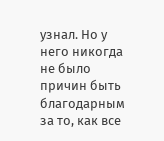узнал. Но у него никогда не было причин быть благодарным за то, как все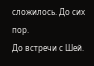сложилось. До сих пор.
До встречи с Шей.